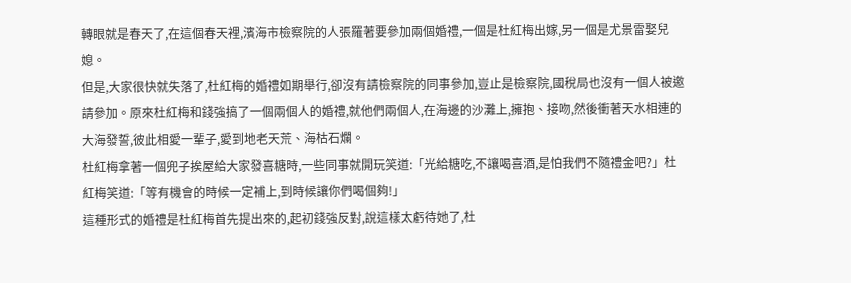轉眼就是春天了,在這個春天裡,濱海市檢察院的人張羅著要參加兩個婚禮,一個是杜紅梅出嫁,另一個是尤景雷娶兒媳。
但是,大家很快就失落了,杜紅梅的婚禮如期舉行,卻沒有請檢察院的同事參加,豈止是檢察院,國稅局也沒有一個人被邀請參加。原來杜紅梅和錢強搞了一個兩個人的婚禮,就他們兩個人,在海邊的沙灘上,擁抱、接吻,然後衝著天水相連的大海發誓,彼此相愛一輩子,愛到地老天荒、海枯石爛。
杜紅梅拿著一個兜子挨屋給大家發喜糖時,一些同事就開玩笑道:「光給糖吃,不讓喝喜酒,是怕我們不隨禮金吧?」杜紅梅笑道:「等有機會的時候一定補上,到時候讓你們喝個夠!」
這種形式的婚禮是杜紅梅首先提出來的,起初錢強反對,說這樣太虧待她了,杜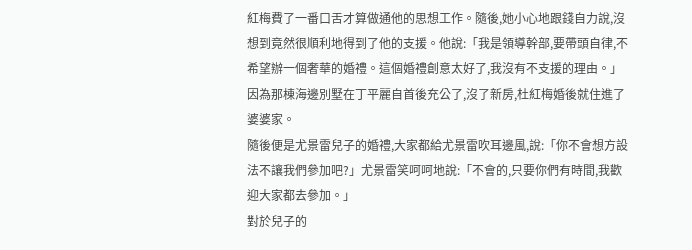紅梅費了一番口舌才算做通他的思想工作。隨後,她小心地跟錢自力說,沒想到竟然很順利地得到了他的支援。他說:「我是領導幹部,要帶頭自律,不希望辦一個奢華的婚禮。這個婚禮創意太好了,我沒有不支援的理由。」因為那棟海邊別墅在丁平麗自首後充公了,沒了新房,杜紅梅婚後就住進了婆婆家。
隨後便是尤景雷兒子的婚禮,大家都給尤景雷吹耳邊風,說:「你不會想方設法不讓我們參加吧?」尤景雷笑呵呵地說:「不會的,只要你們有時間,我歡迎大家都去參加。」
對於兒子的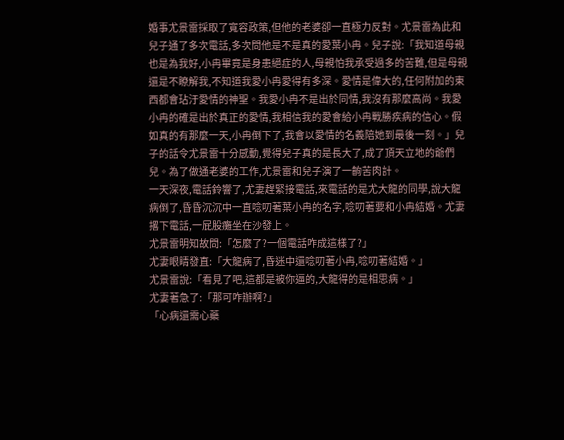婚事尤景雷採取了寬容政策,但他的老婆卻一直極力反對。尤景雷為此和兒子通了多次電話,多次問他是不是真的愛葉小冉。兒子說:「我知道母親也是為我好,小冉畢竟是身患絕症的人,母親怕我承受過多的苦難,但是母親還是不瞭解我,不知道我愛小冉愛得有多深。愛情是偉大的,任何附加的東西都會玷汙愛情的神聖。我愛小冉不是出於同情,我沒有那麼高尚。我愛小冉的確是出於真正的愛情,我相信我的愛會給小冉戰勝疾病的信心。假如真的有那麼一天,小冉倒下了,我會以愛情的名義陪她到最後一刻。」兒子的話令尤景雷十分感動,覺得兒子真的是長大了,成了頂天立地的爺們兒。為了做通老婆的工作,尤景雷和兒子演了一齣苦肉計。
一天深夜,電話鈴響了,尤妻趕緊接電話,來電話的是尤大龍的同學,說大龍病倒了,昏昏沉沉中一直唸叨著葉小冉的名字,唸叨著要和小冉結婚。尤妻撂下電話,一屁股癱坐在沙發上。
尤景雷明知故問:「怎麼了?一個電話咋成這樣了?」
尤妻眼睛發直:「大龍病了,昏迷中還唸叨著小冉,唸叨著結婚。」
尤景雷說:「看見了吧,這都是被你逼的,大龍得的是相思病。」
尤妻著急了:「那可咋辦啊?」
「心病還需心藥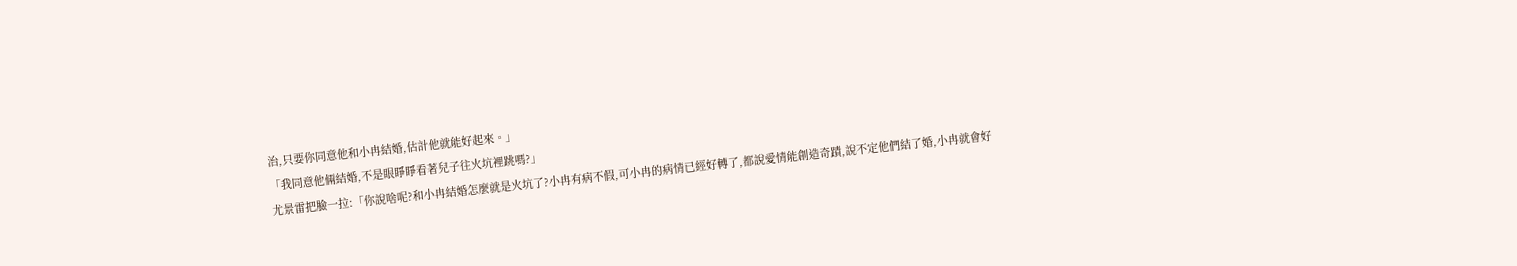治,只要你同意他和小冉結婚,估計他就能好起來。」
「我同意他倆結婚,不是眼睜睜看著兒子往火坑裡跳嗎?」
尤景雷把臉一拉:「你說啥呢?和小冉結婚怎麼就是火坑了?小冉有病不假,可小冉的病情已經好轉了,都說愛情能創造奇蹟,說不定他們結了婚,小冉就會好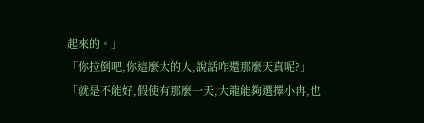起來的。」
「你拉倒吧,你這麼大的人,說話咋還那麼天真呢?」
「就是不能好,假使有那麼一天,大龍能夠選擇小冉,也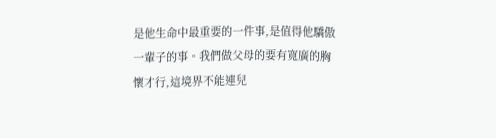是他生命中最重要的一件事,是值得他驕傲一輩子的事。我們做父母的要有寬廣的胸懷才行,這境界不能連兒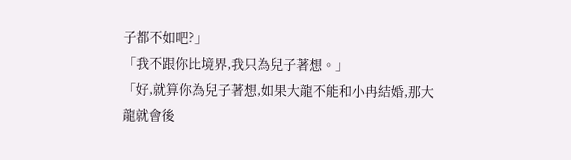子都不如吧?」
「我不跟你比境界,我只為兒子著想。」
「好,就算你為兒子著想,如果大龍不能和小冉結婚,那大龍就會後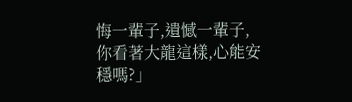悔一輩子,遺憾一輩子,你看著大龍這樣,心能安穩嗎?」